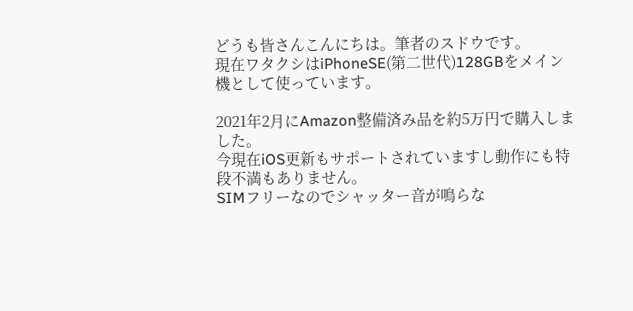どうも皆さんこんにちは。筆者のスドウです。
現在ワタクシはiPhoneSE(第二世代)128GBをメイン機として使っています。

2021年2月にAmazon整備済み品を約5万円で購入しました。
今現在iOS更新もサポートされていますし動作にも特段不満もありません。
SIMフリーなのでシャッター音が鳴らな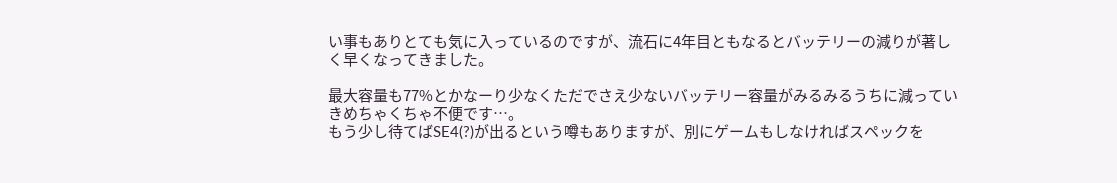い事もありとても気に入っているのですが、流石に4年目ともなるとバッテリーの減りが著しく早くなってきました。

最大容量も77%とかなーり少なくただでさえ少ないバッテリー容量がみるみるうちに減っていきめちゃくちゃ不便です…。
もう少し待てばSE4(?)が出るという噂もありますが、別にゲームもしなければスペックを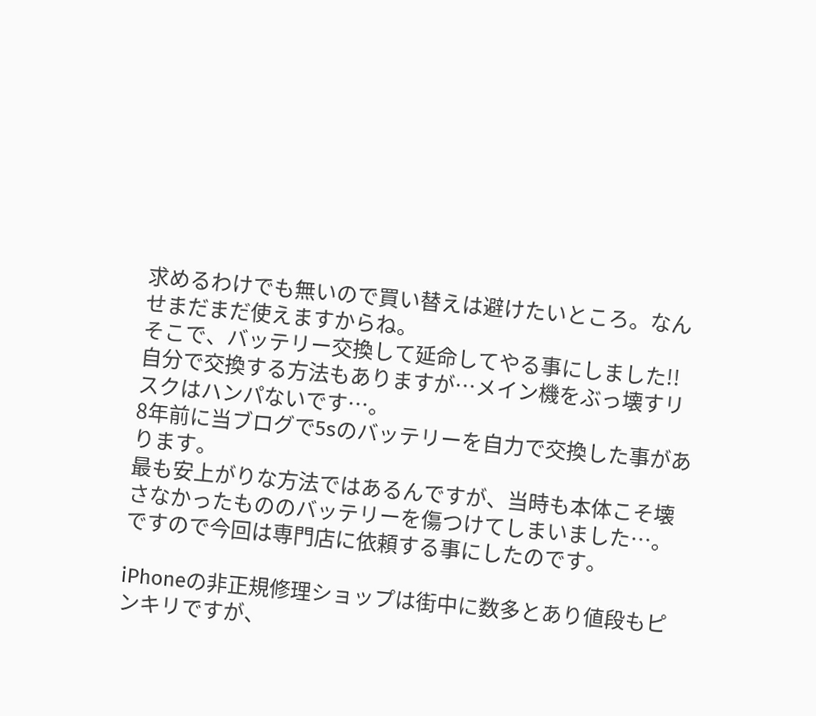求めるわけでも無いので買い替えは避けたいところ。なんせまだまだ使えますからね。
そこで、バッテリー交換して延命してやる事にしました!!
自分で交換する方法もありますが…メイン機をぶっ壊すリスクはハンパないです…。
8年前に当ブログで5sのバッテリーを自力で交換した事があります。
最も安上がりな方法ではあるんですが、当時も本体こそ壊さなかったもののバッテリーを傷つけてしまいました…。
ですので今回は専門店に依頼する事にしたのです。

iPhoneの非正規修理ショップは街中に数多とあり値段もピンキリですが、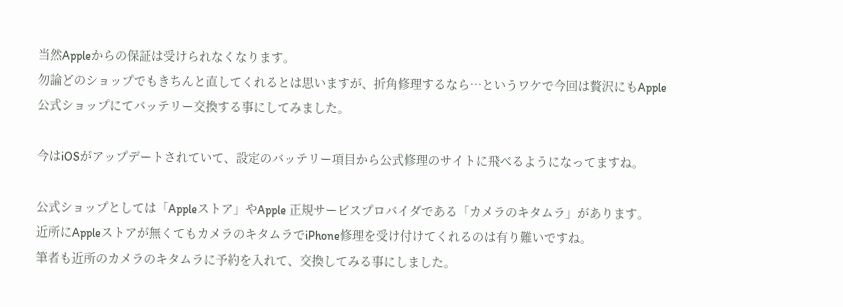当然Appleからの保証は受けられなくなります。
勿論どのショップでもきちんと直してくれるとは思いますが、折角修理するなら…というワケで今回は贅沢にもApple公式ショップにてバッテリー交換する事にしてみました。

今はiOSがアップデートされていて、設定のバッテリー項目から公式修理のサイトに飛べるようになってますね。

公式ショップとしては「Appleストア」やApple 正規サービスプロバイダである「カメラのキタムラ」があります。
近所にAppleストアが無くてもカメラのキタムラでiPhone修理を受け付けてくれるのは有り難いですね。
筆者も近所のカメラのキタムラに予約を入れて、交換してみる事にしました。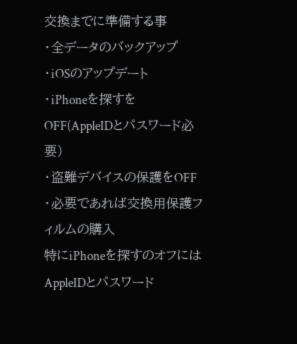交換までに準備する事
・全データのバックアップ
・iOSのアップデート
・iPhoneを探すをOFF(AppleIDとパスワード必要)
・盗難デバイスの保護をOFF
・必要であれば交換用保護フィルムの購入
特にiPhoneを探すのオフにはAppleIDとパスワード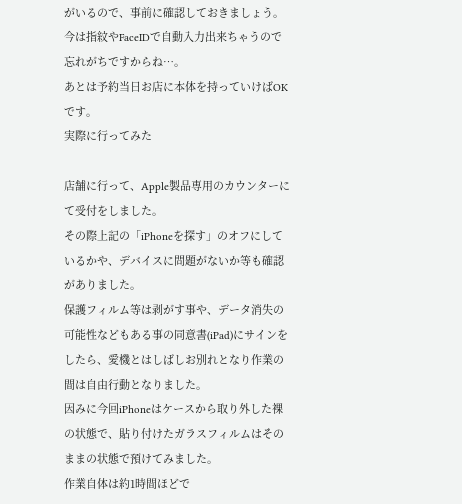がいるので、事前に確認しておきましょう。今は指紋やFaceIDで自動入力出来ちゃうので忘れがちですからね…。
あとは予約当日お店に本体を持っていけばOKです。
実際に行ってみた

店舗に行って、Apple製品専用のカウンターにて受付をしました。
その際上記の「iPhoneを探す」のオフにしているかや、デバイスに問題がないか等も確認がありました。
保護フィルム等は剥がす事や、データ消失の可能性などもある事の同意書(iPad)にサインをしたら、愛機とはしばしお別れとなり作業の間は自由行動となりました。
因みに今回iPhoneはケースから取り外した裸の状態で、貼り付けたガラスフィルムはそのままの状態で預けてみました。
作業自体は約1時間ほどで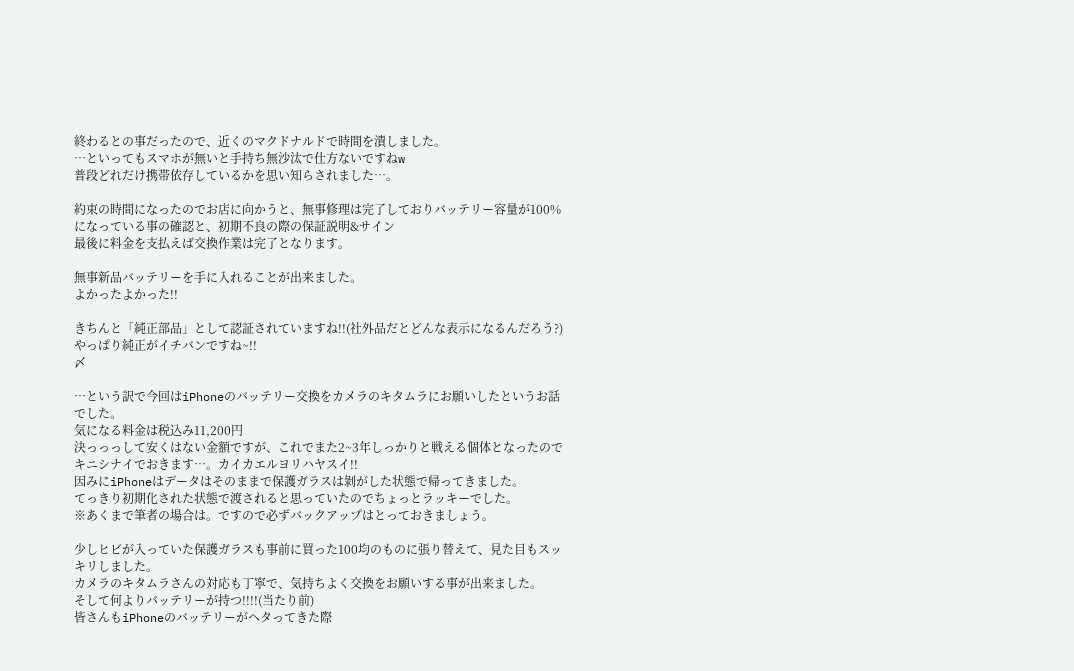終わるとの事だったので、近くのマクドナルドで時間を潰しました。
…といってもスマホが無いと手持ち無沙汰で仕方ないですねw
普段どれだけ携帯依存しているかを思い知らされました…。

約束の時間になったのでお店に向かうと、無事修理は完了しておりバッテリー容量が100%になっている事の確認と、初期不良の際の保証説明&サイン
最後に料金を支払えば交換作業は完了となります。

無事新品バッテリーを手に入れることが出来ました。
よかったよかった!!

きちんと「純正部品」として認証されていますね!!(社外品だとどんな表示になるんだろう?)
やっぱり純正がイチバンですね~!!
〆

…という訳で今回はiPhoneのバッテリー交換をカメラのキタムラにお願いしたというお話でした。
気になる料金は税込み11,200円
決っっっして安くはない金額ですが、これでまた2~3年しっかりと戦える個体となったのでキニシナイでおきます…。カイカエルヨリハヤスイ!!
因みにiPhoneはデータはそのままで保護ガラスは剝がした状態で帰ってきました。
てっきり初期化された状態で渡されると思っていたのでちょっとラッキーでした。
※あくまで筆者の場合は。ですので必ずバックアップはとっておきましょう。

少しヒビが入っていた保護ガラスも事前に買った100均のものに張り替えて、見た目もスッキリしました。
カメラのキタムラさんの対応も丁寧で、気持ちよく交換をお願いする事が出来ました。
そして何よりバッテリーが持つ!!!!(当たり前)
皆さんもiPhoneのバッテリーがヘタってきた際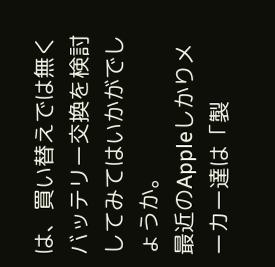は、買い替えでは無くバッテリー交換を検討してみてはいかがでしょうか。
最近のAppleしかりメーカー達は「製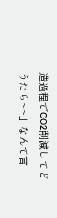造過程でCO2削減してどうたら~~」なんて言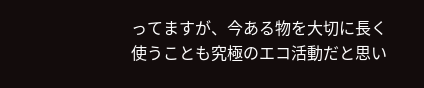ってますが、今ある物を大切に長く使うことも究極のエコ活動だと思い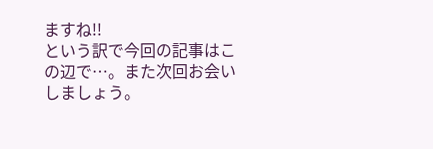ますね!!
という訳で今回の記事はこの辺で…。また次回お会いしましょう。